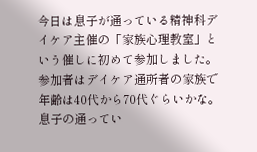今日は息子が通っている精神科デイケア主催の「家族心理教室」という催しに初めて参加しました。
参加者はデイケア通所者の家族で年齢は40代から70代ぐらいかな。息子の通ってい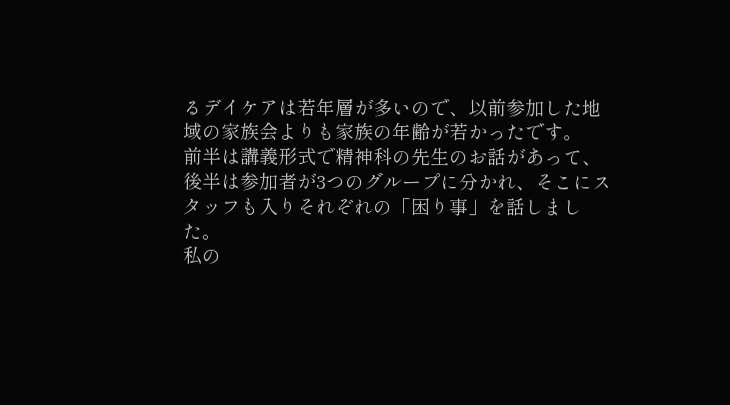るデイケアは若年層が多いので、以前参加した地域の家族会よりも家族の年齢が若かったです。
前半は講義形式で精神科の先生のお話があって、後半は参加者が3つのグループに分かれ、そこにスタッフも入りそれぞれの「困り事」を話しました。
私の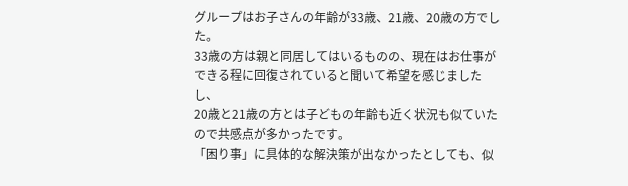グループはお子さんの年齢が33歳、21歳、20歳の方でした。
33歳の方は親と同居してはいるものの、現在はお仕事ができる程に回復されていると聞いて希望を感じましたし、
20歳と21歳の方とは子どもの年齢も近く状況も似ていたので共感点が多かったです。
「困り事」に具体的な解決策が出なかったとしても、似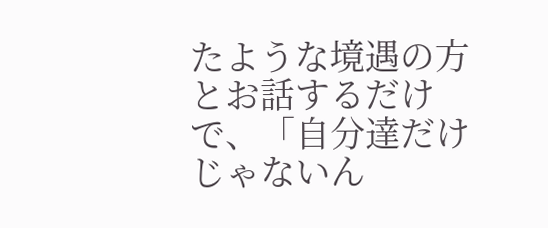たような境遇の方とお話するだけで、「自分達だけじゃないん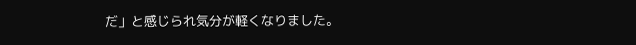だ」と感じられ気分が軽くなりました。